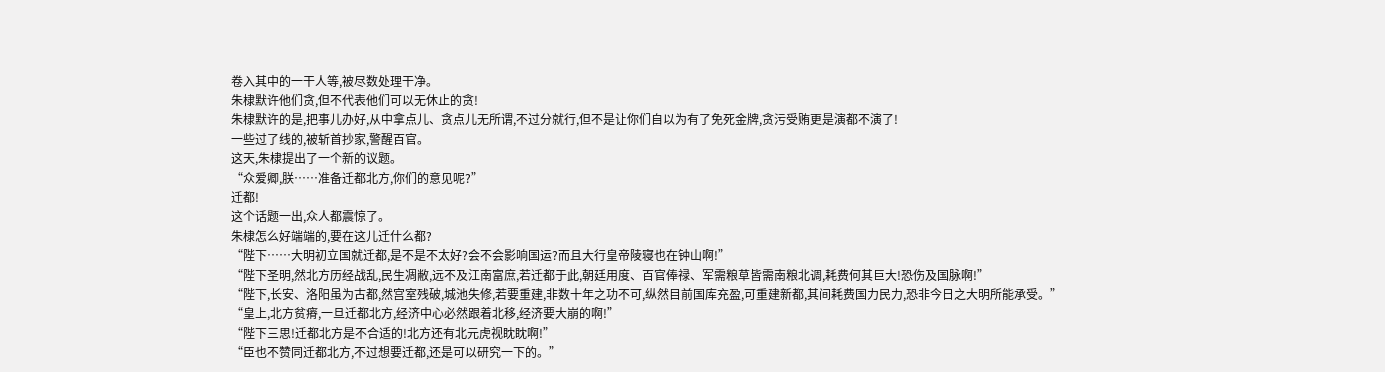卷入其中的一干人等,被尽数处理干净。
朱棣默许他们贪,但不代表他们可以无休止的贪!
朱棣默许的是,把事儿办好,从中拿点儿、贪点儿无所谓,不过分就行,但不是让你们自以为有了免死金牌,贪污受贿更是演都不演了!
一些过了线的,被斩首抄家,警醒百官。
这天,朱棣提出了一个新的议题。
“众爱卿,朕……准备迁都北方,你们的意见呢?”
迁都!
这个话题一出,众人都震惊了。
朱棣怎么好端端的,要在这儿迁什么都?
“陛下……大明初立国就迁都,是不是不太好?会不会影响国运?而且大行皇帝陵寝也在钟山啊!”
“陛下圣明,然北方历经战乱,民生凋敝,远不及江南富庶,若迁都于此,朝廷用度、百官俸禄、军需粮草皆需南粮北调,耗费何其巨大!恐伤及国脉啊!”
“陛下,长安、洛阳虽为古都,然宫室残破,城池失修,若要重建,非数十年之功不可,纵然目前国库充盈,可重建新都,其间耗费国力民力,恐非今日之大明所能承受。”
“皇上,北方贫瘠,一旦迁都北方,经济中心必然跟着北移,经济要大崩的啊!”
“陛下三思!迁都北方是不合适的!北方还有北元虎视眈眈啊!”
“臣也不赞同迁都北方,不过想要迁都,还是可以研究一下的。”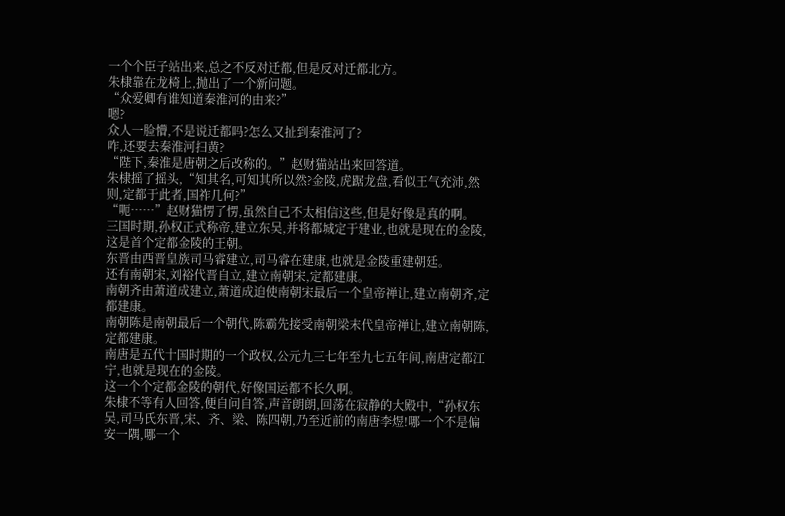一个个臣子站出来,总之不反对迁都,但是反对迁都北方。
朱棣靠在龙椅上,抛出了一个新问题。
“众爱卿有谁知道秦淮河的由来?”
嗯?
众人一脸懵,不是说迁都吗?怎么又扯到秦淮河了?
咋,还要去秦淮河扫黄?
“陛下,秦淮是唐朝之后改称的。”赵财猫站出来回答道。
朱棣摇了摇头,“知其名,可知其所以然?金陵,虎踞龙盘,看似王气充沛,然则,定都于此者,国祚几何?”
“呃……”赵财猫愣了愣,虽然自己不太相信这些,但是好像是真的啊。
三国时期,孙权正式称帝,建立东吴,并将都城定于建业,也就是现在的金陵,这是首个定都金陵的王朝。
东晋由西晋皇族司马睿建立,司马睿在建康,也就是金陵重建朝廷。
还有南朝宋,刘裕代晋自立,建立南朝宋,定都建康。
南朝齐由萧道成建立,萧道成迫使南朝宋最后一个皇帝禅让,建立南朝齐,定都建康。
南朝陈是南朝最后一个朝代,陈霸先接受南朝梁末代皇帝禅让,建立南朝陈,定都建康。
南唐是五代十国时期的一个政权,公元九三七年至九七五年间,南唐定都江宁,也就是现在的金陵。
这一个个定都金陵的朝代,好像国运都不长久啊。
朱棣不等有人回答,便自问自答,声音朗朗,回荡在寂静的大殿中,“孙权东吴,司马氏东晋,宋、齐、梁、陈四朝,乃至近前的南唐李煜!哪一个不是偏安一隅,哪一个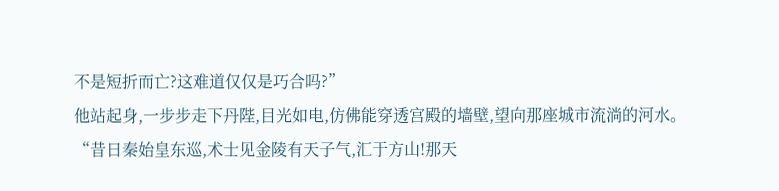不是短折而亡?这难道仅仅是巧合吗?”
他站起身,一步步走下丹陛,目光如电,仿佛能穿透宫殿的墙壁,望向那座城市流淌的河水。
“昔日秦始皇东巡,术士见金陵有天子气,汇于方山!那天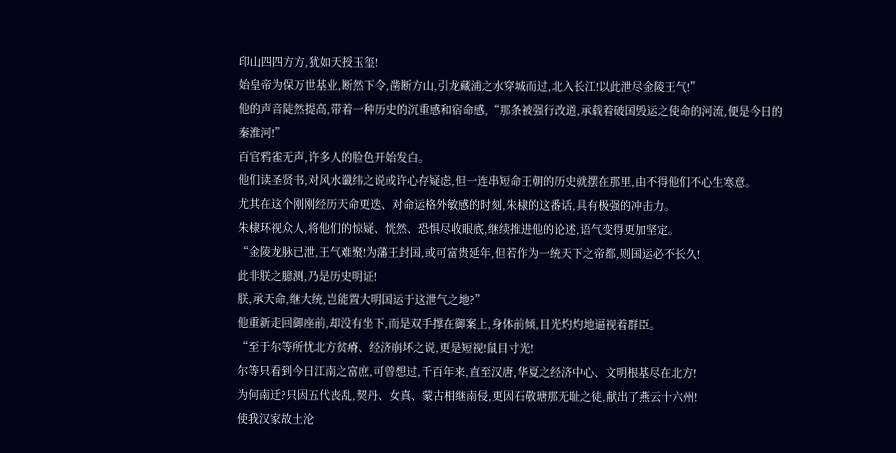印山四四方方,犹如天授玉玺!
始皇帝为保万世基业,断然下令,凿断方山,引龙藏浦之水穿城而过,北入长江!以此泄尽金陵王气!”
他的声音陡然提高,带着一种历史的沉重感和宿命感,“那条被强行改道,承载着破国毁运之使命的河流,便是今日的秦淮河!”
百官鸦雀无声,许多人的脸色开始发白。
他们读圣贤书,对风水谶纬之说或许心存疑虑,但一连串短命王朝的历史就摆在那里,由不得他们不心生寒意。
尤其在这个刚刚经历天命更迭、对命运格外敏感的时刻,朱棣的这番话,具有极强的冲击力。
朱棣环视众人,将他们的惊疑、恍然、恐惧尽收眼底,继续推进他的论述,语气变得更加坚定。
“金陵龙脉已泄,王气难聚!为藩王封国,或可富贵延年,但若作为一统天下之帝都,则国运必不长久!
此非朕之臆测,乃是历史明证!
朕,承天命,继大统,岂能置大明国运于这泄气之地?”
他重新走回御座前,却没有坐下,而是双手撑在御案上,身体前倾,目光灼灼地逼视着群臣。
“至于尔等所忧北方贫瘠、经济崩坏之说,更是短视!鼠目寸光!
尔等只看到今日江南之富庶,可曾想过,千百年来,直至汉唐,华夏之经济中心、文明根基尽在北方!
为何南迁?只因五代丧乱,契丹、女真、蒙古相继南侵,更因石敬瑭那无耻之徒,献出了燕云十六州!
使我汉家故土沦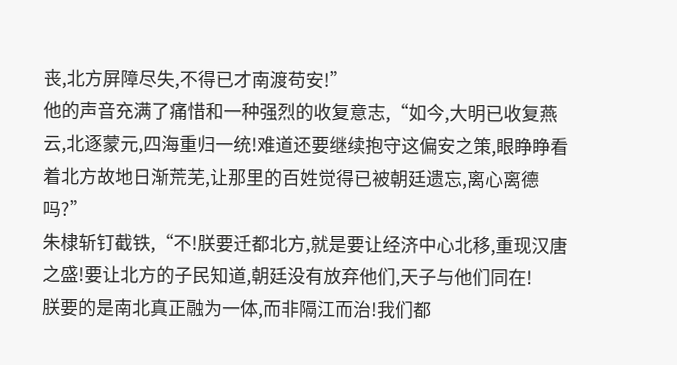丧,北方屏障尽失,不得已才南渡苟安!”
他的声音充满了痛惜和一种强烈的收复意志,“如今,大明已收复燕云,北逐蒙元,四海重归一统!难道还要继续抱守这偏安之策,眼睁睁看着北方故地日渐荒芜,让那里的百姓觉得已被朝廷遗忘,离心离德吗?”
朱棣斩钉截铁,“不!朕要迁都北方,就是要让经济中心北移,重现汉唐之盛!要让北方的子民知道,朝廷没有放弃他们,天子与他们同在!
朕要的是南北真正融为一体,而非隔江而治!我们都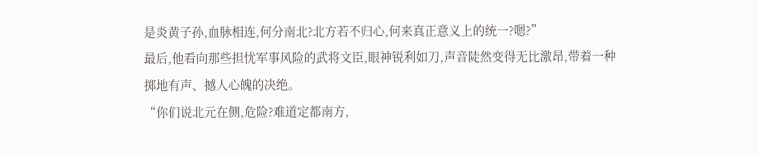是炎黄子孙,血脉相连,何分南北?北方若不归心,何来真正意义上的统一?嗯?”
最后,他看向那些担忧军事风险的武将文臣,眼神锐利如刀,声音陡然变得无比激昂,带着一种掷地有声、撼人心魄的决绝。
“你们说北元在侧,危险?难道定都南方,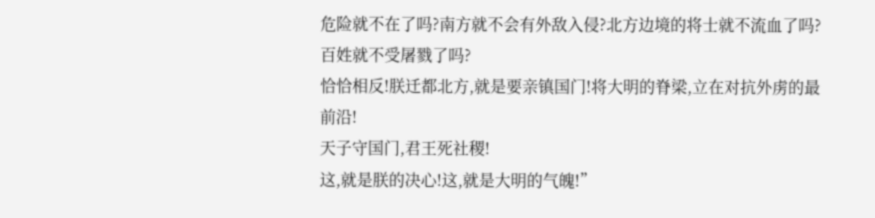危险就不在了吗?南方就不会有外敌入侵?北方边境的将士就不流血了吗?百姓就不受屠戮了吗?
恰恰相反!朕迁都北方,就是要亲镇国门!将大明的脊梁,立在对抗外虏的最前沿!
天子守国门,君王死社稷!
这,就是朕的决心!这,就是大明的气魄!”